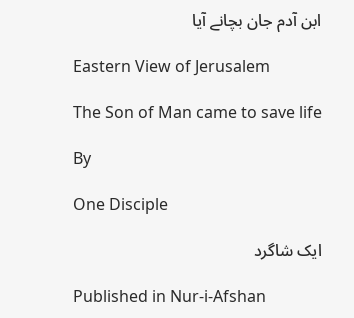ابن آدم جان بچانے آیا

Eastern View of Jerusalem

The Son of Man came to save life

By

One Disciple

ایک شاگرد

Published in Nur-i-Afshan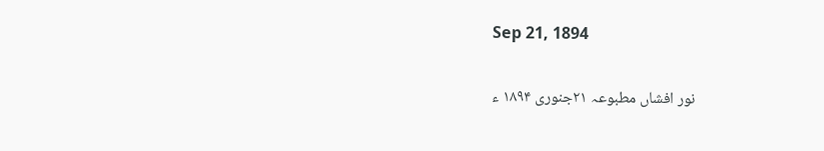Sep 21, 1894

نور افشاں مطبوعہ ۲۱جنوری ۱۸۹۴ ء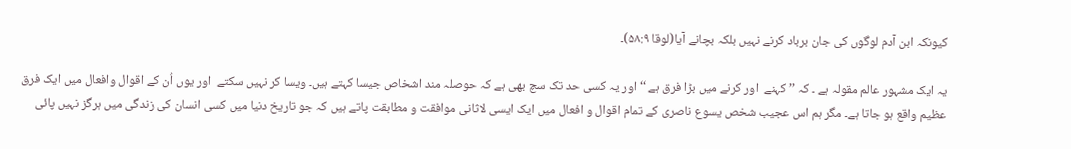کیونکہ ابن آدم لوگوں کی جان برباد کرنے نہیں بلکہ بچانے آیا(لوقا ۵۸:۹)۔

یہ ایک مشہور عالم مقولہ ہے ۔ کہ ’’ کہنے  اور کرنے میں بڑا فرق ہے ‘‘ اور یہ کسی حد تک سچ بھی ہے کہ حوصلہ مند اشخاص جیسا کہتے ہیں۔ ویسا کر نہیں سکتے  اور یوں اُن کے اقوال وافعال میں ایک فرق عظیم واقع ہو جاتا ہے۔ مگر ہم اس عجیب شخص یسوع ناصری کے تمام اقوال و افعال میں ایک ایسی لاثانی موافقت و مطابقت پاتے ہیں کہ جو تاریخ دنیا میں کسی انسان کی زندگی میں ہرگز نہیں پائی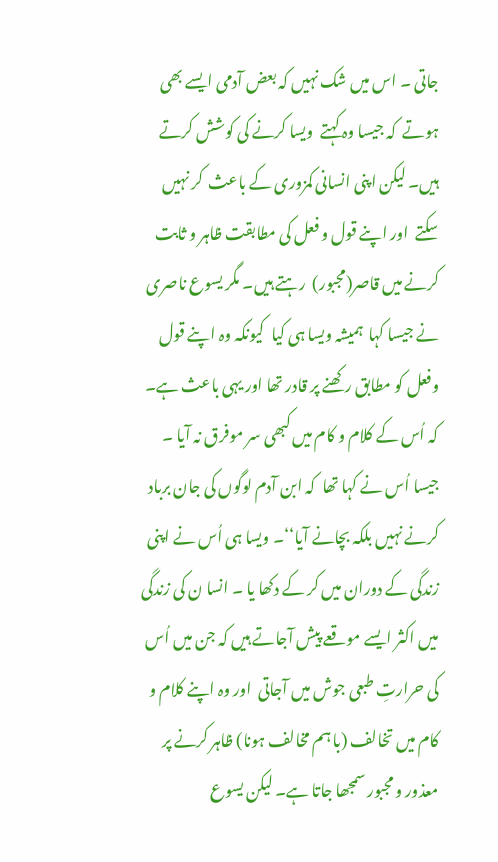جاتی ۔ اس میں شک نہیں کہ بعض آدمی ایسے بھی ہوتے  کہ جیسا وہ کہتے  ویسا کرنے کی کوشش کرتے ہیں۔ لیکن اپنی انسانی کمزوری کے باعث  کر نہیں سکتے  اور اپنے قول و فعل کی مطابقت ظاہر و ثابت کرنے میں قاصر(مجبور)  رہتے ہیں۔ مگر یسوع ناصری نے جیسا کہا  ہمیشہ ویسا ہی کیا  کیونکہ وہ اپنے قول وفعل کو مطابق رکھنے پر قادر تھا اور یہی باعث ہے۔ کہ اُس کے کلام و کام میں کبھی سر موفرق نہ آیا ۔ جیسا اُس نے کہا تھا  کہ ابن آدم لوگوں کی جان برباد کرنے نہیں بلکہ بچانے آیا‘‘۔ ویسا ہی اُس نے اپنی زندگی کے دوران میں کر کے دکھا یا ۔ انسا ن کی زندگی میں اکثر ایسے موقعے پیش آجاتے ہیں کہ جن میں اُس کی حرارتِ طبعی جوش میں آجاتی  اور وہ اپنے کلام و کام میں تخالف (با ہم مخالف ہونا) ظاہر کرنے پر معذور و مجبور سمجھا جاتا ہے۔ لیکن یسوع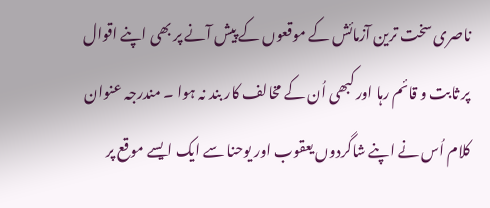ناصری سخت ترین آزمائش کے موقعوں کے پیش آنے پر بھی اپنے اقوال پر ثابت و قائم رہا اور کبھی اُن کے مخالف کار بند نہ ہوا ۔ مندرجہ عنوان کلام اُس نے اپنے شاگردوں یعقوب اور یوحنا سے ایک ایسے موقع پر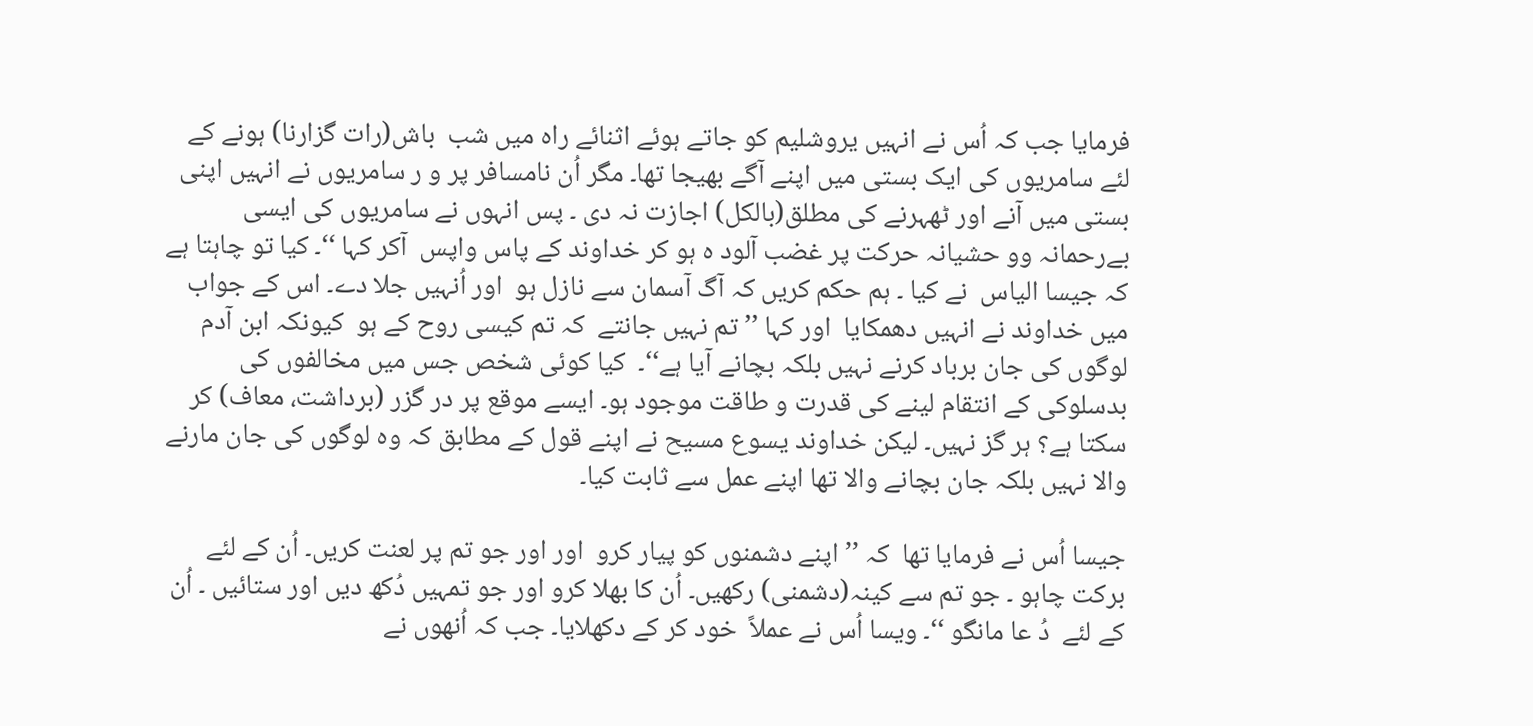فرمایا جب کہ اُس نے انہیں یروشلیم کو جاتے ہوئے اثنائے راہ میں شب  باش(رات گزارنا) ہونے کے لئے سامریوں کی ایک بستی میں اپنے آگے بھیجا تھا۔ مگر اُن نامسافر پر و ر سامریوں نے انہیں اپنی بستی میں آنے اور ٹھہرنے کی مطلق(بالکل) اجازت نہ دی ۔ پس انہوں نے سامریوں کی ایسی بےرحمانہ وو حشیانہ حرکت پر غضب آلود ہ ہو کر خداوند کے پاس واپس  آکر کہا ‘‘۔ کیا تو چاہتا ہے کہ جیسا الیاس  نے کیا ۔ ہم حکم کریں کہ آگ آسمان سے نازل ہو  اور اُنہیں جلا دے۔ اس کے جواب میں خداوند نے انہیں دھمکایا  اور کہا ’’ تم نہیں جانتے  کہ تم کیسی روح کے ہو  کیونکہ ابن آدم لوگوں کی جان برباد کرنے نہیں بلکہ بچانے آیا ہے‘‘۔  کیا کوئی شخص جس میں مخالفوں کی بدسلوکی کے انتقام لینے کی قدرت و طاقت موجود ہو۔ ایسے موقع پر در گزر (برداشت، معاف) کر سکتا ہے؟ ہر گز نہیں۔ لیکن خداوند یسوع مسیح نے اپنے قول کے مطابق کہ وہ لوگوں کی جان مارنے والا نہیں بلکہ جان بچانے والا تھا اپنے عمل سے ثابت کیا۔

جیسا اُس نے فرمایا تھا  کہ ’’ اپنے دشمنوں کو پیار کرو  اور اور جو تم پر لعنت کریں۔ اُن کے لئے برکت چاہو ۔ جو تم سے کینہ(دشمنی) رکھیں۔ اُن کا بھلا کرو اور جو تمہیں دُکھ دیں اور ستائیں ۔ اُن کے لئے  دُ عا مانگو ‘‘۔ ویسا اُس نے عملاً  خود کر کے دکھلایا۔ جب کہ اُنھوں نے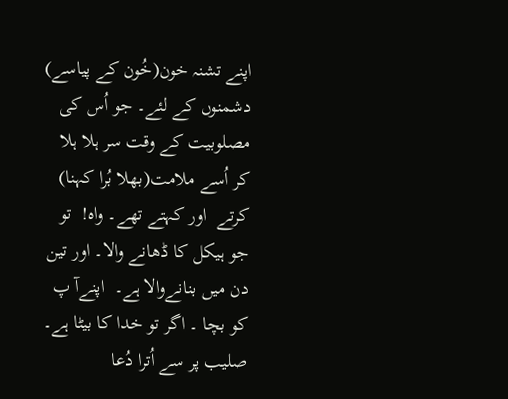اپنے تشنہ خون(خُون کے پياسے) دشمنوں کے لئے۔ جو اُس کی مصلوبیت کے وقت سر ہلا ہلا کر اُسے ملامت(بھلا بُرا کہنا) کرتے  اور کہتے تھے۔ واہ!  تو جو ہیکل کا ڈھانے والا۔ اور تین دن میں بنانےوالا ہے۔  اپنےآ پ کو بچا ۔ اگر تو خدا کا بیٹا ہے۔ صلیب پر سے اُترا دُعا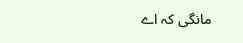مانگی کہ اے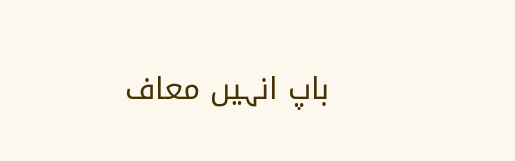باپ انہیں معاف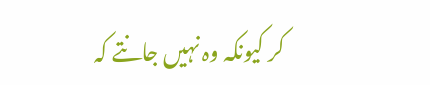کر کیونکہ وہ نہیں جانتے کہ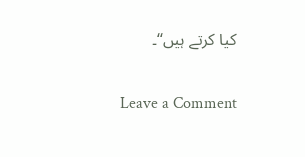کیا کرتے ہیں‘‘۔

Leave a Comment